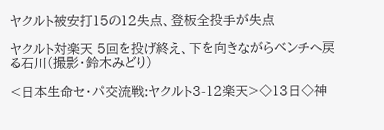ヤクルト被安打15の12失点、登板全投手が失点

ヤクルト対楽天 5回を投げ終え、下を向きながらベンチへ戻る石川(撮影・鈴木みどり)

<日本生命セ・パ交流戦:ヤクルト3-12楽天>◇13日◇神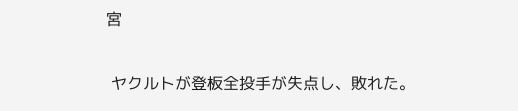宮

 ヤクルトが登板全投手が失点し、敗れた。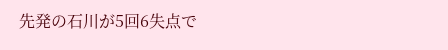先発の石川が5回6失点で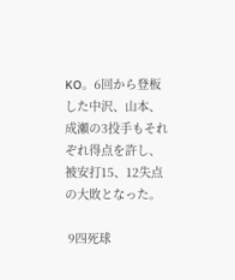KO。6回から登板した中沢、山本、成瀬の3投手もそれぞれ得点を許し、被安打15、12失点の大敗となった。

 9四死球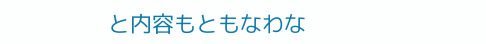と内容もともなわな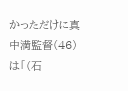かっただけに真中満監督(46)は「(石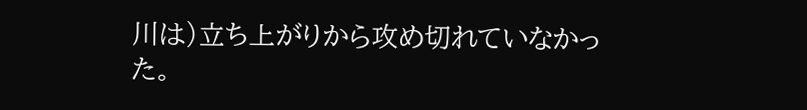川は)立ち上がりから攻め切れていなかった。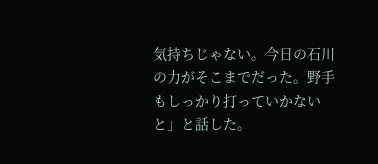気持ちじゃない。今日の石川の力がそこまでだった。野手もしっかり打っていかないと」と話した。